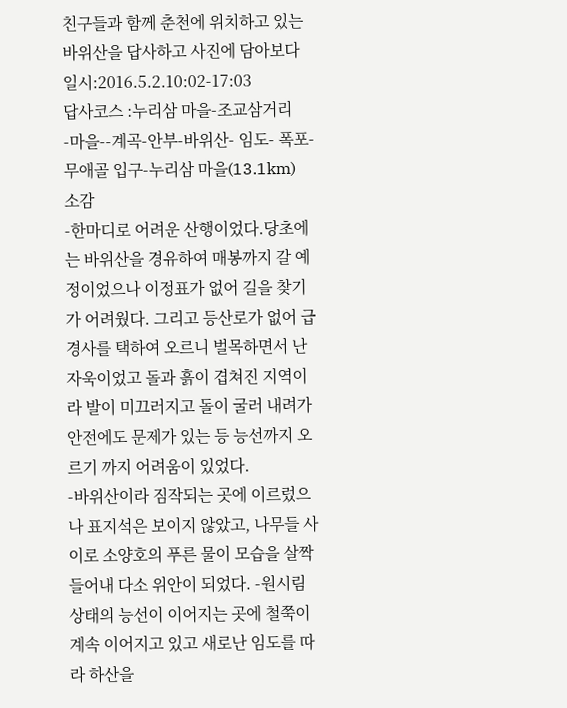친구들과 함께 춘천에 위치하고 있는 바위산을 답사하고 사진에 담아보다
일시:2016.5.2.10:02-17:03
답사코스 :누리삼 마을-조교삼거리 -마을--계곡-안부-바위산- 임도- 폭포-무애골 입구-누리삼 마을(13.1km)
소감
-한마디로 어려운 산행이었다.당초에는 바위산을 경유하여 매봉까지 갈 예정이었으나 이정표가 없어 길을 찾기가 어려웠다. 그리고 등산로가 없어 급경사를 택하여 오르니 벌목하면서 난 자욱이었고 돌과 흙이 겹쳐진 지역이라 발이 미끄러지고 돌이 굴러 내려가 안전에도 문제가 있는 등 능선까지 오르기 까지 어려움이 있었다.
-바위산이라 짐작되는 곳에 이르렀으나 표지석은 보이지 않았고, 나무들 사이로 소양호의 푸른 물이 모습을 살짝 들어내 다소 위안이 되었다. -원시림 상태의 능선이 이어지는 곳에 철쭉이 계속 이어지고 있고 새로난 임도를 따라 하산을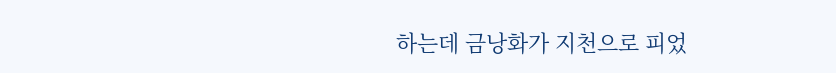하는데 금낭화가 지천으로 피었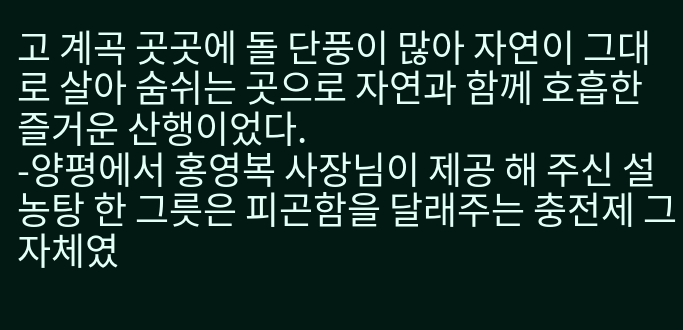고 계곡 곳곳에 돌 단풍이 많아 자연이 그대로 살아 숨쉬는 곳으로 자연과 함께 호흡한 즐거운 산행이었다.
-양평에서 홍영복 사장님이 제공 해 주신 설농탕 한 그릇은 피곤함을 달래주는 충전제 그 자체였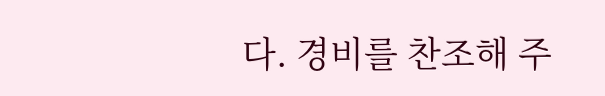다. 경비를 찬조해 주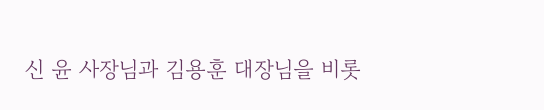신 윤 사장님과 김용훈 대장님을 비롯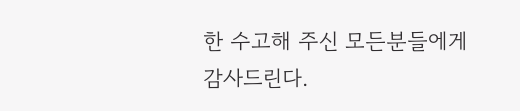한 수고해 주신 모든분들에게 감사드린다.